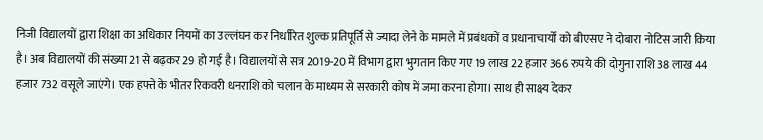निजी विद्यालयों द्वारा शिक्षा का अधिकार नियमों का उल्लंघन कर निर्धारित शुल्क प्रतिपूर्ति से ज्यादा लेने के मामले में प्रबंधकों व प्रधानाचार्यों को बीएसए ने दोबारा नोटिस जारी किया है। अब विद्यालयों की संख्या 21 से बढ़कर 29 हो गई है। विद्यालयों से सत्र 2019-20 में विभाग द्वारा भुगतान किए गए 19 लाख 22 हजार 366 रुपये की दोगुना राशि 38 लाख 44 हजार 732 वसूले जाएंगे। एक हफ्ते के भीतर रिकवरी धनराशि को चलान के माध्यम से सरकारी कोष में जमा करना होगा। साथ ही साक्ष्य देकर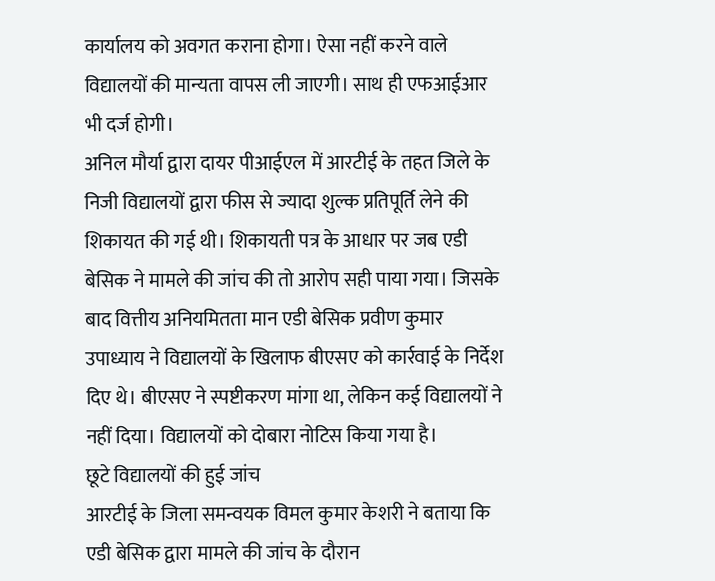कार्यालय को अवगत कराना होगा। ऐसा नहीं करने वाले विद्यालयों की मान्यता वापस ली जाएगी। साथ ही एफआईआर भी दर्ज होगी।
अनिल मौर्या द्वारा दायर पीआईएल में आरटीई के तहत जिले के निजी विद्यालयों द्वारा फीस से ज्यादा शुल्क प्रतिपूर्ति लेने की शिकायत की गई थी। शिकायती पत्र के आधार पर जब एडी बेसिक ने मामले की जांच की तो आरोप सही पाया गया। जिसके बाद वित्तीय अनियमितता मान एडी बेसिक प्रवीण कुमार उपाध्याय ने विद्यालयों के खिलाफ बीएसए को कार्रवाई के निर्देश दिए थे। बीएसए ने स्पष्टीकरण मांगा था, लेकिन कई विद्यालयों ने नहीं दिया। विद्यालयों को दोबारा नोटिस किया गया है।
छूटे विद्यालयों की हुई जांच
आरटीई के जिला समन्वयक विमल कुमार केशरी ने बताया कि एडी बेसिक द्वारा मामले की जांच के दौरान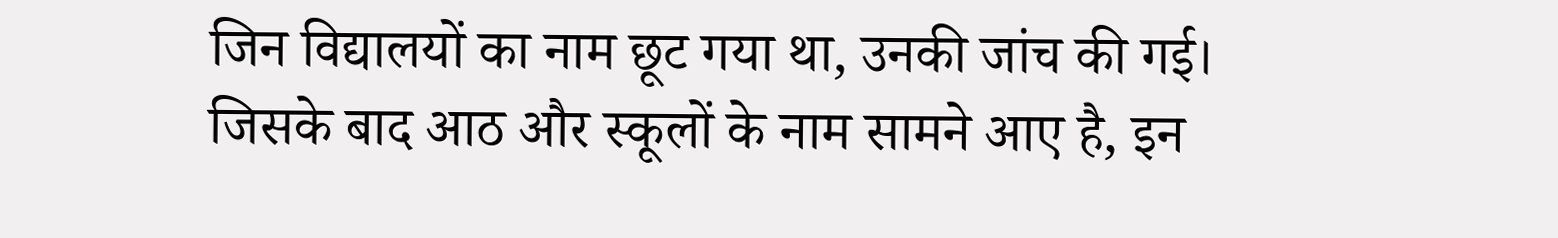जिन विद्यालयों का नाम छूट गया था, उनकी जांच की गई। जिसके बाद आठ और स्कूलों के नाम सामने आए है, इन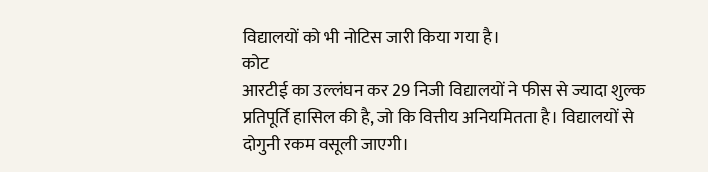विद्यालयों को भी नोटिस जारी किया गया है।
कोट
आरटीई का उल्लंघन कर 29 निजी विद्यालयों ने फीस से ज्यादा शुल्क प्रतिपूर्ति हासिल की है, जो कि वित्तीय अनियमितता है। विद्यालयों से दोगुनी रकम वसूली जाएगी।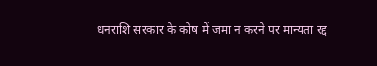धनराशि सरकार के कोष में जमा न करने पर मान्यता रद्द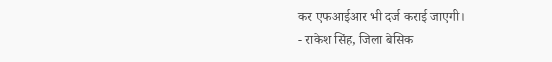कर एफआईआर भी दर्ज कराई जाएगी।
- राकेश सिंह, जिला बेसिक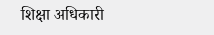शिक्षा अधिकारी